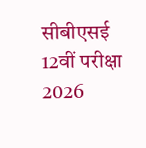सीबीएसई 12वीं परीक्षा 2026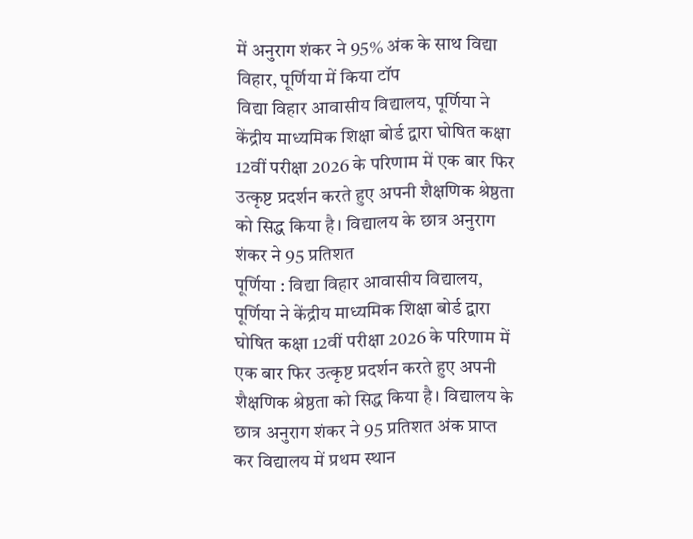में अनुराग शंकर ने 95% अंक के साथ विद्या विहार, पूर्णिया में किया टॉप
विद्या विहार आवासीय विद्यालय, पूर्णिया ने केंद्रीय माध्यमिक शिक्षा बोर्ड द्वारा घोषित कक्षा 12वीं परीक्षा 2026 के परिणाम में एक बार फिर उत्कृष्ट प्रदर्शन करते हुए अपनी शैक्षणिक श्रेष्ठता को सिद्ध किया है। विद्यालय के छात्र अनुराग शंकर ने 95 प्रतिशत
पूर्णिया : विद्या विहार आवासीय विद्यालय, पूर्णिया ने केंद्रीय माध्यमिक शिक्षा बोर्ड द्वारा घोषित कक्षा 12वीं परीक्षा 2026 के परिणाम में एक बार फिर उत्कृष्ट प्रदर्शन करते हुए अपनी शैक्षणिक श्रेष्ठता को सिद्ध किया है। विद्यालय के छात्र अनुराग शंकर ने 95 प्रतिशत अंक प्राप्त कर विद्यालय में प्रथम स्थान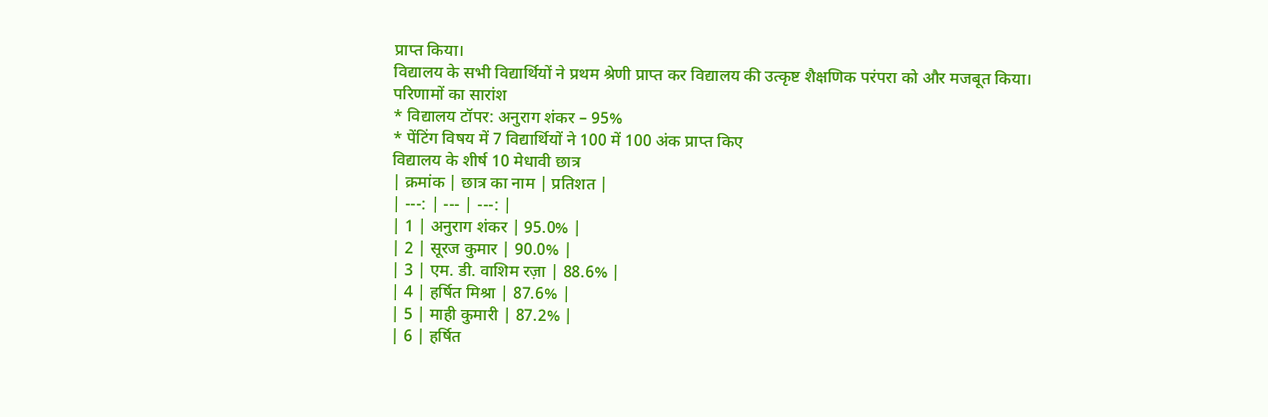प्राप्त किया।
विद्यालय के सभी विद्यार्थियों ने प्रथम श्रेणी प्राप्त कर विद्यालय की उत्कृष्ट शैक्षणिक परंपरा को और मजबूत किया।
परिणामों का सारांश
* विद्यालय टॉपर: अनुराग शंकर – 95%
* पेंटिंग विषय में 7 विद्यार्थियों ने 100 में 100 अंक प्राप्त किए
विद्यालय के शीर्ष 10 मेधावी छात्र
| क्रमांक | छात्र का नाम | प्रतिशत |
| ---: | --- | ---: |
| 1 | अनुराग शंकर | 95.0% |
| 2 | सूरज कुमार | 90.0% |
| 3 | एम. डी. वाशिम रज़ा | 88.6% |
| 4 | हर्षित मिश्रा | 87.6% |
| 5 | माही कुमारी | 87.2% |
| 6 | हर्षित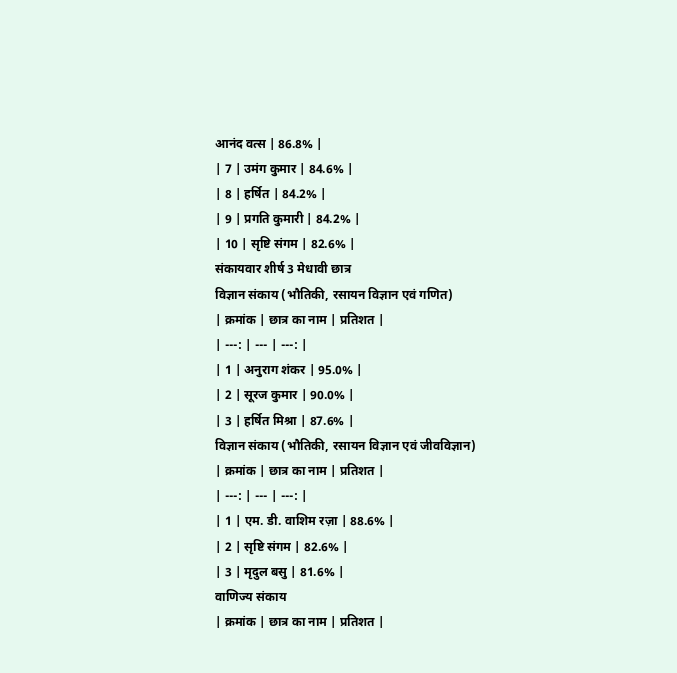आनंद वत्स | 86.8% |
| 7 | उमंग कुमार | 84.6% |
| 8 | हर्षित | 84.2% |
| 9 | प्रगति कुमारी | 84.2% |
| 10 | सृष्टि संगम | 82.6% |
संकायवार शीर्ष 3 मेधावी छात्र
विज्ञान संकाय (भौतिकी, रसायन विज्ञान एवं गणित)
| क्रमांक | छात्र का नाम | प्रतिशत |
| ---: | --- | ---: |
| 1 | अनुराग शंकर | 95.0% |
| 2 | सूरज कुमार | 90.0% |
| 3 | हर्षित मिश्रा | 87.6% |
विज्ञान संकाय (भौतिकी, रसायन विज्ञान एवं जीवविज्ञान)
| क्रमांक | छात्र का नाम | प्रतिशत |
| ---: | --- | ---: |
| 1 | एम. डी. वाशिम रज़ा | 88.6% |
| 2 | सृष्टि संगम | 82.6% |
| 3 | मृदुल बसु | 81.6% |
वाणिज्य संकाय
| क्रमांक | छात्र का नाम | प्रतिशत |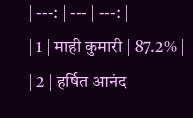| ---: | --- | ---: |
| 1 | माही कुमारी | 87.2% |
| 2 | हर्षित आनंद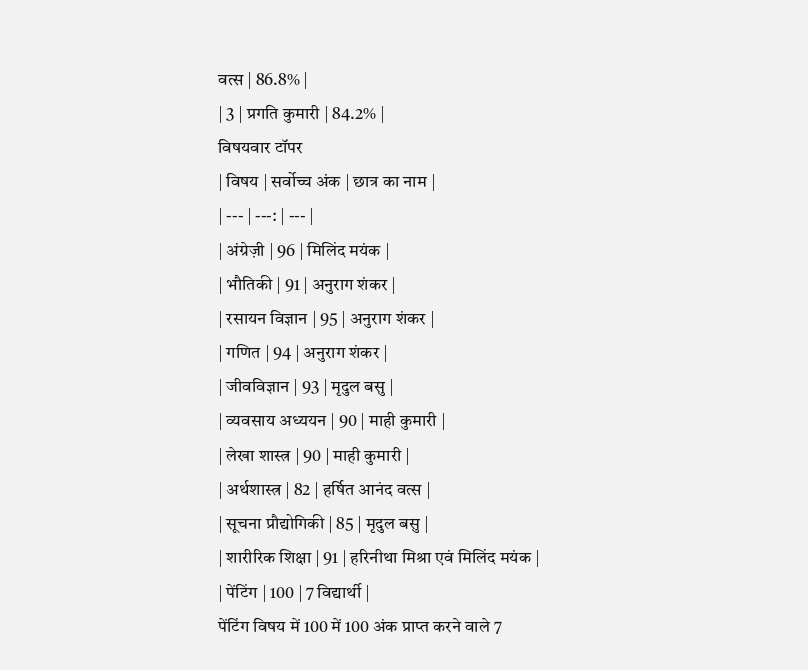वत्स | 86.8% |
| 3 | प्रगति कुमारी | 84.2% |
विषयवार टॉपर
| विषय | सर्वोच्च अंक | छात्र का नाम |
| --- | ---: | --- |
| अंग्रेज़ी | 96 | मिलिंद मयंक |
| भौतिकी | 91 | अनुराग शंकर |
| रसायन विज्ञान | 95 | अनुराग शंकर |
| गणित | 94 | अनुराग शंकर |
| जीवविज्ञान | 93 | मृदुल बसु |
| व्यवसाय अध्ययन | 90 | माही कुमारी |
| लेखा शास्त्र | 90 | माही कुमारी |
| अर्थशास्त्र | 82 | हर्षित आनंद वत्स |
| सूचना प्रौद्योगिकी | 85 | मृदुल बसु |
| शारीरिक शिक्षा | 91 | हरिनीथा मिश्रा एवं मिलिंद मयंक |
| पेंटिंग | 100 | 7 विद्यार्थी |
पेंटिंग विषय में 100 में 100 अंक प्राप्त करने वाले 7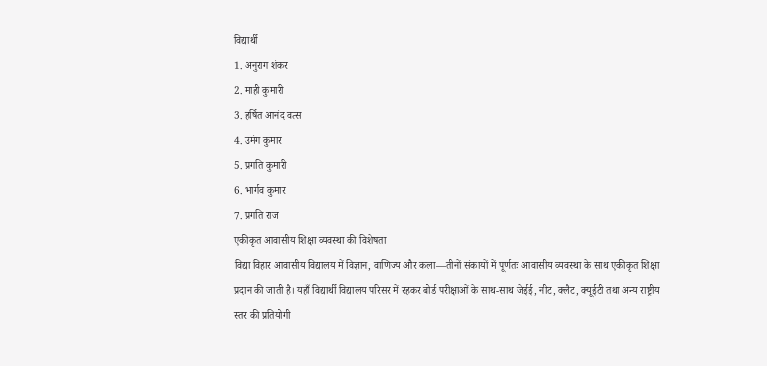विद्यार्थी
1. अनुराग शंकर
2. माही कुमारी
3. हर्षित आनंद वत्स
4. उमंग कुमार
5. प्रगति कुमारी
6. भार्गव कुमार
7. प्रगति राज
एकीकृत आवासीय शिक्षा व्यवस्था की विशेषता
विद्या विहार आवासीय विद्यालय में विज्ञान, वाणिज्य और कला—तीनों संकायों में पूर्णतः आवासीय व्यवस्था के साथ एकीकृत शिक्षा प्रदान की जाती है। यहाँ विद्यार्थी विद्यालय परिसर में रहकर बोर्ड परीक्षाओं के साथ-साथ जेईई, नीट, क्लैट, क्यूईटी तथा अन्य राष्ट्रीय स्तर की प्रतियोगी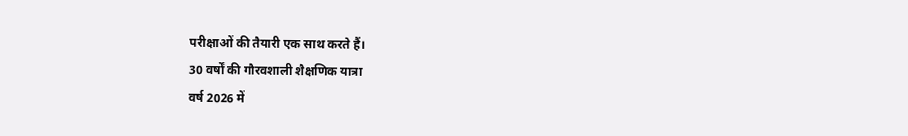परीक्षाओं की तैयारी एक साथ करते हैं।
30 वर्षों की गौरवशाली शैक्षणिक यात्रा
वर्ष 2026 में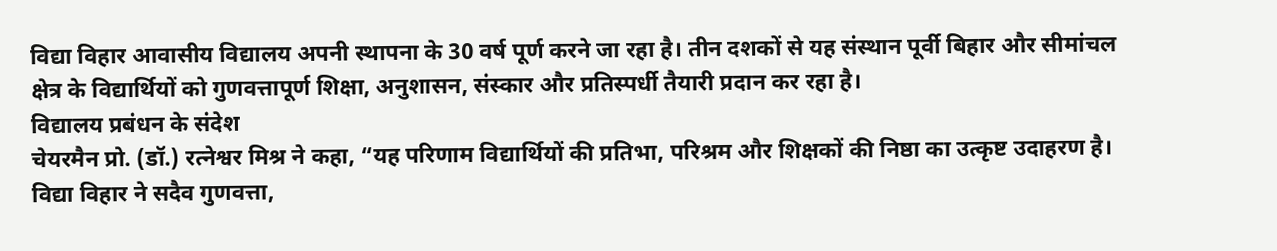विद्या विहार आवासीय विद्यालय अपनी स्थापना के 30 वर्ष पूर्ण करने जा रहा है। तीन दशकों से यह संस्थान पूर्वी बिहार और सीमांचल क्षेत्र के विद्यार्थियों को गुणवत्तापूर्ण शिक्षा, अनुशासन, संस्कार और प्रतिस्पर्धी तैयारी प्रदान कर रहा है।
विद्यालय प्रबंधन के संदेश
चेयरमैन प्रो. (डॉ.) रत्नेश्वर मिश्र ने कहा, “यह परिणाम विद्यार्थियों की प्रतिभा, परिश्रम और शिक्षकों की निष्ठा का उत्कृष्ट उदाहरण है। विद्या विहार ने सदैव गुणवत्ता,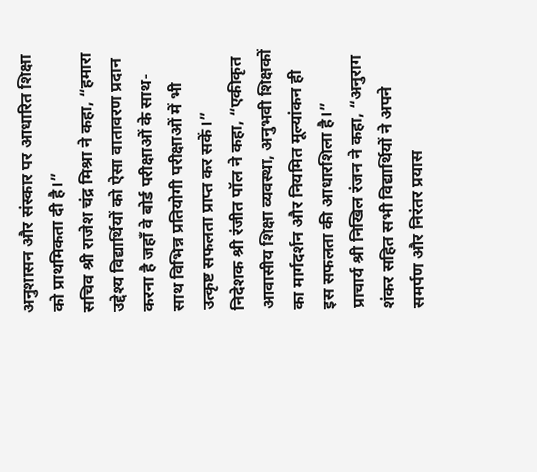अनुशासन और संस्कार पर आधारित शिक्षा को प्राथमिकता दी है।”
सचिव श्री राजेश चंद्र मिश्रा ने कहा, “हमारा उद्देश्य विद्यार्थियों को ऐसा वातावरण प्रदान करना है जहाँ वे बोर्ड परीक्षाओं के साथ-साथ विभिन्न प्रतियोगी परीक्षाओं में भी उत्कृष्ट सफलता प्राप्त कर सकें।”
निदेशक श्री रंजीत पॉल ने कहा, “एकीकृत आवासीय शिक्षा व्यवस्था, अनुभवी शिक्षकों का मार्गदर्शन और नियमित मूल्यांकन ही इस सफलता की आधारशिला है।”
प्राचार्य श्री निखिल रंजन ने कहा, “अनुराग शंकर सहित सभी विद्यार्थियों ने अपने समर्पण और निरंतर प्रयास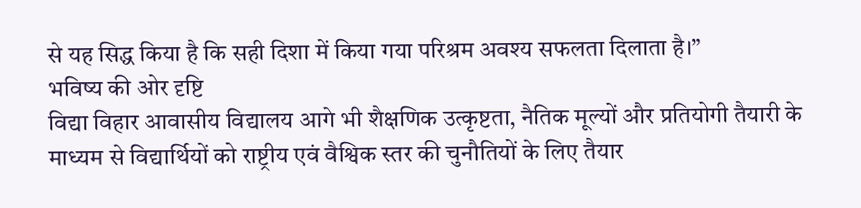से यह सिद्ध किया है कि सही दिशा में किया गया परिश्रम अवश्य सफलता दिलाता है।”
भविष्य की ओर दृष्टि
विद्या विहार आवासीय विद्यालय आगे भी शैक्षणिक उत्कृष्टता, नैतिक मूल्यों और प्रतियोगी तैयारी के माध्यम से विद्यार्थियों को राष्ट्रीय एवं वैश्विक स्तर की चुनौतियों के लिए तैयार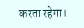करता रहेगा।